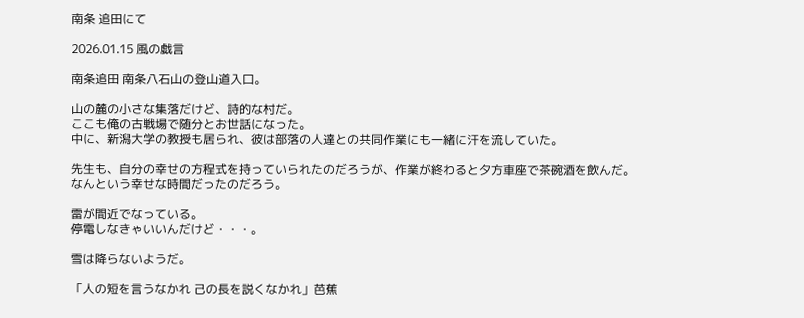南条 追田にて

2026.01.15 風の戯言

南条追田 南条八石山の登山道入口。

山の麓の小さな集落だけど、詩的な村だ。
ここも俺の古戦場で随分とお世話になった。
中に、新潟大学の教授も居られ、彼は部落の人達との共同作業にも一緒に汗を流していた。

先生も、自分の幸せの方程式を持っていられたのだろうが、作業が終わると夕方車座で茶碗酒を飲んだ。
なんという幸せな時間だったのだろう。

雷が間近でなっている。
停電しなきゃいいんだけど・・・。

雪は降らないようだ。

「人の短を言うなかれ 己の長を説くなかれ」芭蕉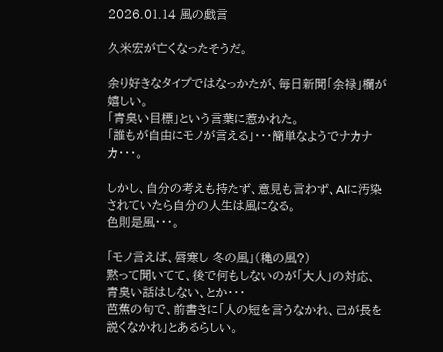2026.01.14 風の戯言

久米宏が亡くなったそうだ。

余り好きなタイプではなっかたが、毎日新聞「余禄」欄が嬉しい。
「青臭い目標」という言葉に惹かれた。
「誰もが自由にモノが言える」・・・簡単なようでナカナカ・・・。

しかし、自分の考えも持たず、意見も言わず、AIに汚染されていたら自分の人生は風になる。
色則是風・・・。

「モノ言えば、唇寒し 冬の風」(穐の風?)
黙って聞いてて、後で何もしないのが「大人」の対応、青臭い話はしない、とか・・・
芭蕉の句で、前書きに「人の短を言うなかれ、己が長を説くなかれ」とあるらしい。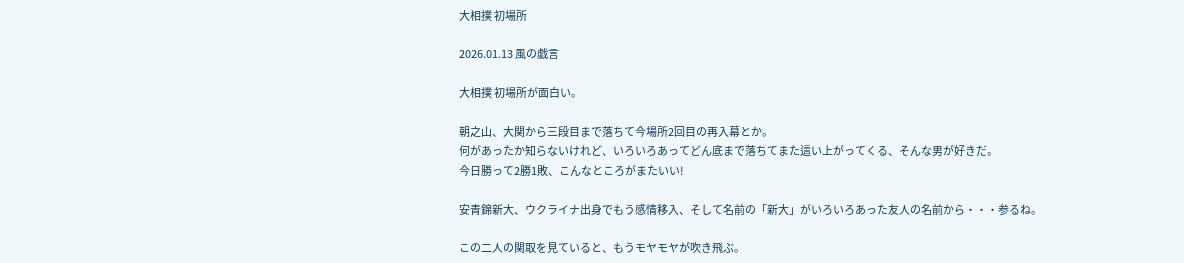大相撲 初場所

2026.01.13 風の戯言

大相撲 初場所が面白い。

朝之山、大関から三段目まで落ちて今場所2回目の再入幕とか。
何があったか知らないけれど、いろいろあってどん底まで落ちてまた這い上がってくる、そんな男が好きだ。
今日勝って2勝1敗、こんなところがまたいい!

安青錦新大、ウクライナ出身でもう感情移入、そして名前の「新大」がいろいろあった友人の名前から・・・参るね。

この二人の関取を見ていると、もうモヤモヤが吹き飛ぶ。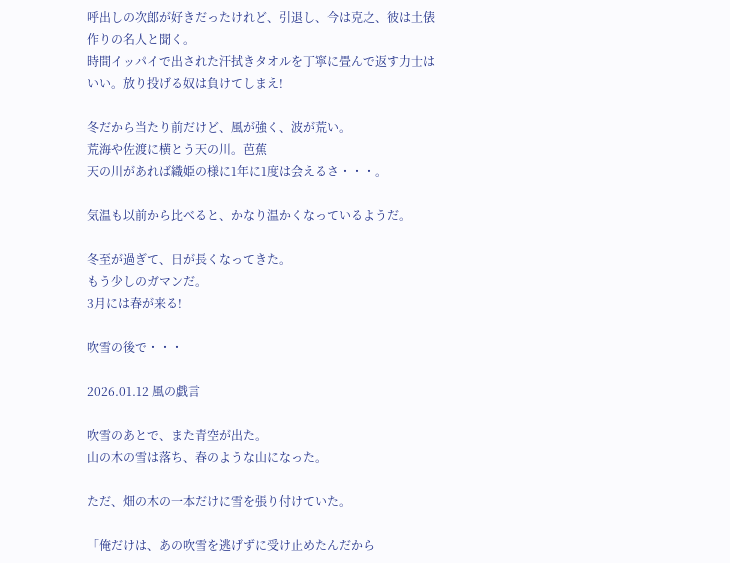呼出しの次郎が好きだったけれど、引退し、今は克之、彼は土俵作りの名人と聞く。
時間イッパイで出された汗拭きタオルを丁寧に畳んで返す力士はいい。放り投げる奴は負けてしまえ!

冬だから当たり前だけど、風が強く、波が荒い。
荒海や佐渡に横とう天の川。芭蕉
天の川があれば織姫の様に1年に1度は会えるさ・・・。

気温も以前から比べると、かなり温かくなっているようだ。

冬至が過ぎて、日が長くなってきた。
もう少しのガマンだ。
3月には春が来る!

吹雪の後で・・・

2026.01.12 風の戯言

吹雪のあとで、また青空が出た。
山の木の雪は落ち、春のような山になった。

ただ、畑の木の一本だけに雪を張り付けていた。

「俺だけは、あの吹雪を逃げずに受け止めたんだから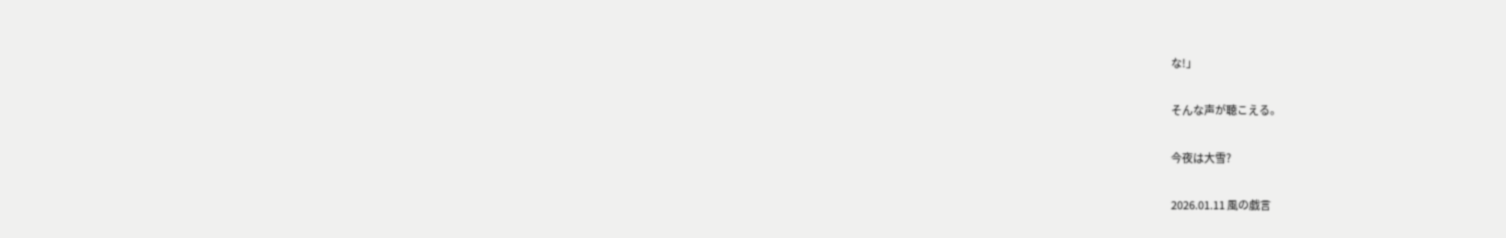な!」

そんな声が聴こえる。

今夜は大雪?

2026.01.11 風の戯言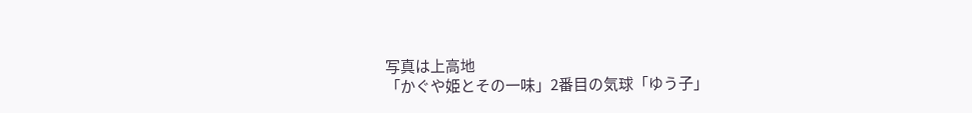写真は上高地
「かぐや姫とその一味」2番目の気球「ゆう子」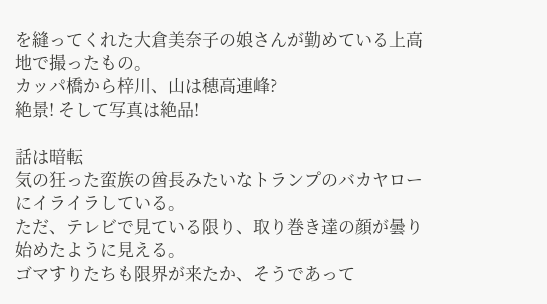を縫ってくれた大倉美奈子の娘さんが勤めている上高地で撮ったもの。
カッパ橋から梓川、山は穂高連峰?
絶景! そして写真は絶品!

話は暗転
気の狂った蛮族の酋長みたいなトランプのバカヤローにイライラしている。
ただ、テレビで見ている限り、取り巻き達の顔が曇り始めたように見える。
ゴマすりたちも限界が来たか、そうであって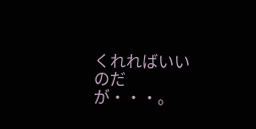くれればいいのだが・・・。